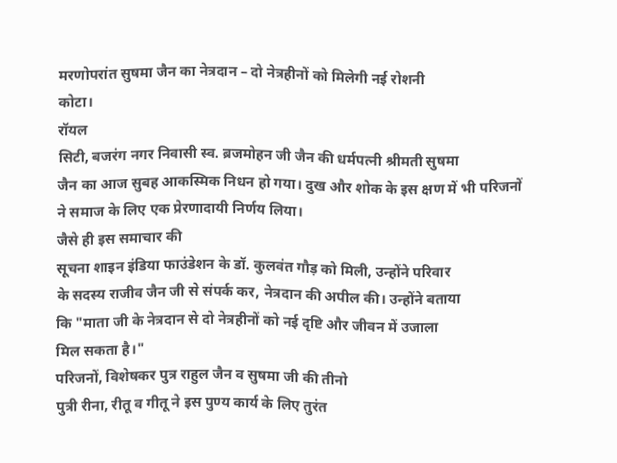मरणोपरांत सुषमा जैन का नेत्रदान – दो नेत्रहीनों को मिलेगी नई रोशनी
कोटा।
रॉयल
सिटी, बजरंग नगर निवासी स्व. ब्रजमोहन जी जैन की धर्मपत्नी श्रीमती सुषमा
जैन का आज सुबह आकस्मिक निधन हो गया। दुख और शोक के इस क्षण में भी परिजनों
ने समाज के लिए एक प्रेरणादायी निर्णय लिया।
जैसे ही इस समाचार की
सूचना शाइन इंडिया फाउंडेशन के डॉ. कुलवंत गौड़ को मिली, उन्होंने परिवार
के सदस्य राजीव जैन जी से संपर्क कर, नेत्रदान की अपील की। उन्होंने बताया
कि "माता जी के नेत्रदान से दो नेत्रहीनों को नई दृष्टि और जीवन में उजाला
मिल सकता है।"
परिजनों, विशेषकर पुत्र राहुल जैन व सुषमा जी की तीनो
पुत्री रीना, रीतू व गीतू ने इस पुण्य कार्य के लिए तुरंत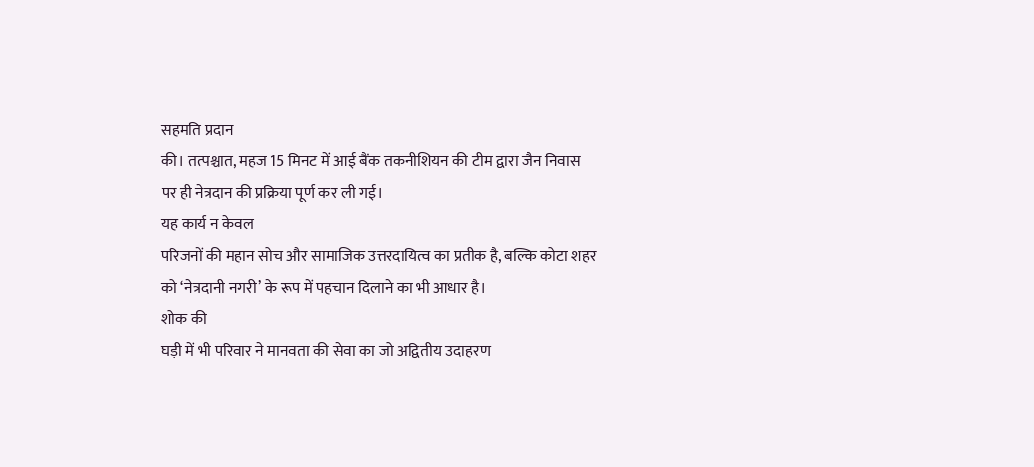सहमति प्रदान
की। तत्पश्चात, महज 15 मिनट में आई बैंक तकनीशियन की टीम द्वारा जैन निवास
पर ही नेत्रदान की प्रक्रिया पूर्ण कर ली गई।
यह कार्य न केवल
परिजनों की महान सोच और सामाजिक उत्तरदायित्व का प्रतीक है, बल्कि कोटा शहर
को ‘नेत्रदानी नगरी’ के रूप में पहचान दिलाने का भी आधार है।
शोक की
घड़ी में भी परिवार ने मानवता की सेवा का जो अद्वितीय उदाहरण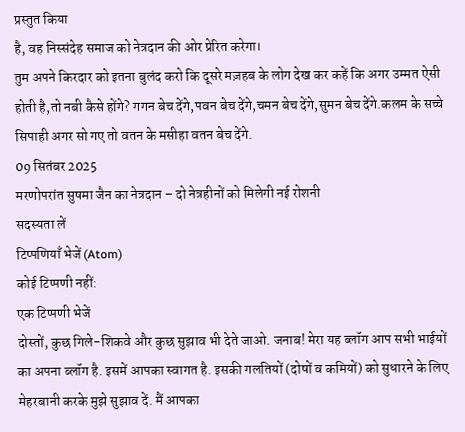प्रस्तुत किया
है, वह निस्संदेह समाज को नेत्रदान की ओर प्रेरित करेगा।
तुम अपने किरदार को इतना बुलंद करो कि दूसरे मज़हब के लोग देख कर कहें कि अगर उम्मत ऐसी होती है,तो नबी कैसे होंगे? गगन बेच देंगे,पवन बेच देंगे,चमन बेच देंगे,सुमन बेच देंगे.कलम के सच्चे सिपाही अगर सो गए तो वतन के मसीहा वतन बेच देंगे.
09 सितंबर 2025
मरणोपरांत सुषमा जैन का नेत्रदान – दो नेत्रहीनों को मिलेगी नई रोशनी
सदस्यता लें
टिप्पणियाँ भेजें (Atom)
कोई टिप्पणी नहीं:
एक टिप्पणी भेजें
दोस्तों, कुछ गिले-शिकवे और कुछ सुझाव भी देते जाओ. जनाब! मेरा यह ब्लॉग आप सभी भाईयों का अपना ब्लॉग है. इसमें आपका स्वागत है. इसकी गलतियों (दोषों व कमियों) को सुधारने के लिए मेहरबानी करके मुझे सुझाव दें. मैं आपका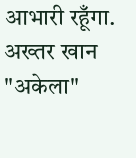आभारी रहूँगा. अख्तर खान "अकेला"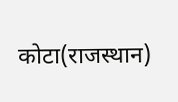कोटा(राजस्थान)